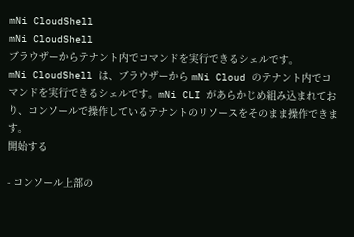mNi CloudShell
mNi CloudShell
ブラウザーからテナント内でコマンドを実行できるシェルです。
mNi CloudShell は、ブラウザーから mNi Cloud のテナント内でコマンドを実行できるシェルです。mNi CLI があらかじめ組み込まれており、コンソールで操作しているテナントのリソースをそのまま操作できます。
開始する

- コンソール上部の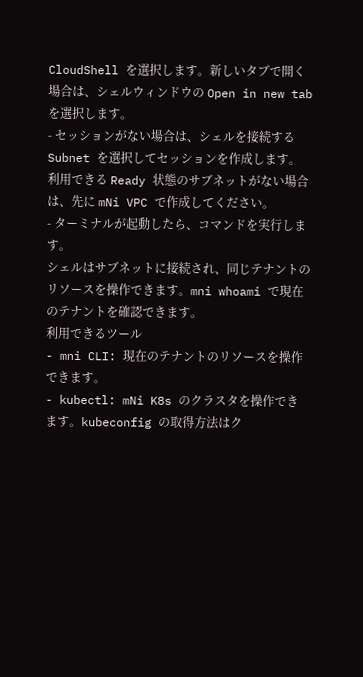CloudShell を選択します。新しいタブで開く場合は、シェルウィンドウの Open in new tab を選択します。
- セッションがない場合は、シェルを接続する Subnet を選択してセッションを作成します。利用できる Ready 状態のサブネットがない場合は、先に mNi VPC で作成してください。
- ターミナルが起動したら、コマンドを実行します。
シェルはサブネットに接続され、同じテナントのリソースを操作できます。mni whoami で現在のテナントを確認できます。
利用できるツール
- mni CLI: 現在のテナントのリソースを操作できます。
- kubectl: mNi K8s のクラスタを操作できます。kubeconfig の取得方法はク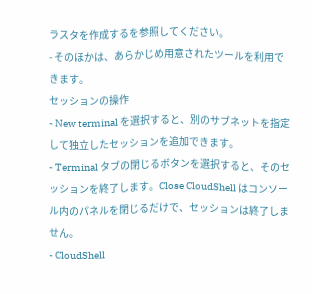ラスタを作成するを参照してください。
- そのほかは、あらかじめ用意されたツールを利用できます。
セッションの操作
- New terminal を選択すると、別のサブネットを指定して独立したセッションを追加できます。
- Terminal タブの閉じるボタンを選択すると、そのセッションを終了します。Close CloudShell はコンソール内のパネルを閉じるだけで、セッションは終了しません。
- CloudShell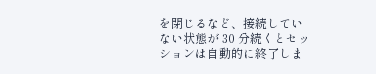を閉じるなど、接続していない状態が 30 分続くとセッションは自動的に終了しま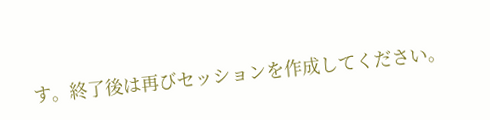す。終了後は再びセッションを作成してください。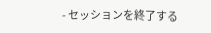- セッションを終了する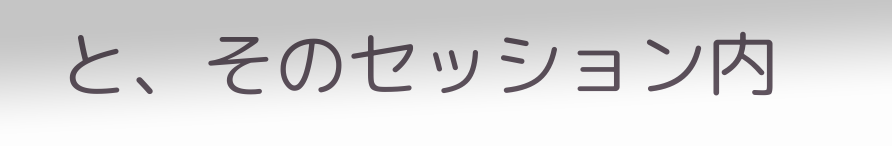と、そのセッション内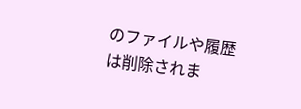のファイルや履歴は削除されま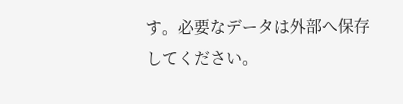す。必要なデータは外部へ保存してください。